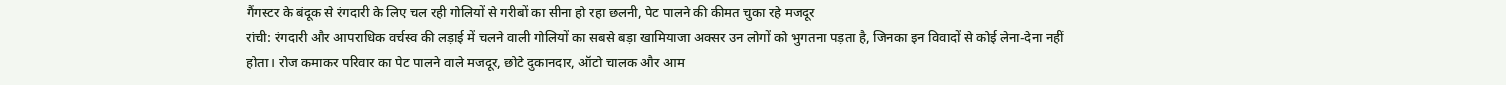गैंगस्टर के बंदूक से रंगदारी के लिए चल रही गोलियों से गरीबों का सीना हो रहा छलनी, पेट पालने की कीमत चुका रहे मजदूर
रांची: रंगदारी और आपराधिक वर्चस्व की लड़ाई में चलने वाली गोलियों का सबसे बड़ा खामियाजा अक्सर उन लोगों को भुगतना पड़ता है, जिनका इन विवादों से कोई लेना-देना नहीं होता। रोज कमाकर परिवार का पेट पालने वाले मजदूर, छोटे दुकानदार, ऑटो चालक और आम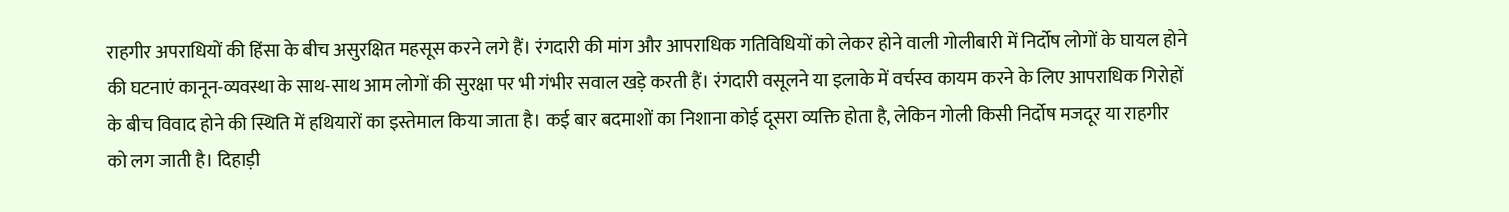राहगीर अपराधियों की हिंसा के बीच असुरक्षित महसूस करने लगे हैं। रंगदारी की मांग और आपराधिक गतिविधियों को लेकर होने वाली गोलीबारी में निर्दोष लोगों के घायल होने की घटनाएं कानून-व्यवस्था के साथ-साथ आम लोगों की सुरक्षा पर भी गंभीर सवाल खड़े करती हैं। रंगदारी वसूलने या इलाके में वर्चस्व कायम करने के लिए आपराधिक गिरोहों के बीच विवाद होने की स्थिति में हथियारों का इस्तेमाल किया जाता है। कई बार बदमाशों का निशाना कोई दूसरा व्यक्ति होता है, लेकिन गोली किसी निर्दोष मजदूर या राहगीर को लग जाती है। दिहाड़ी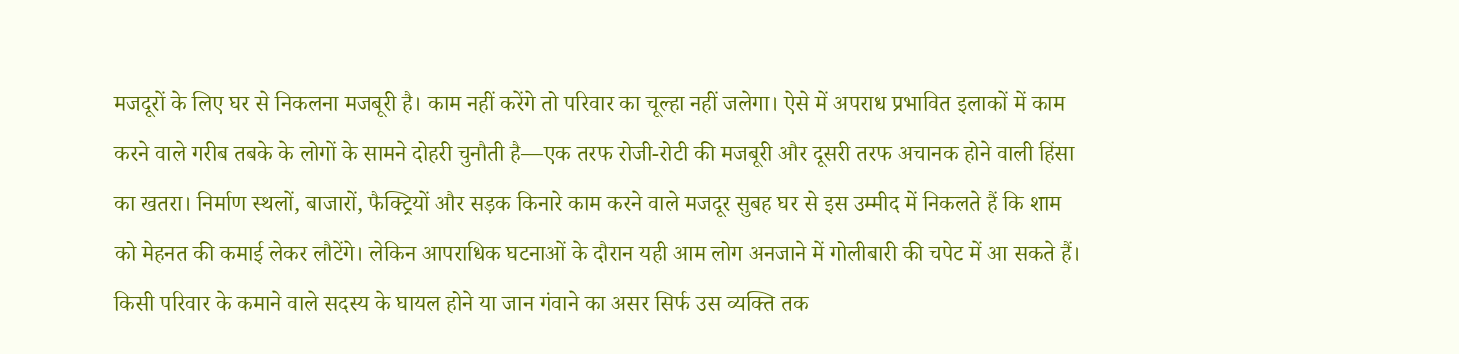मजदूरों के लिए घर से निकलना मजबूरी है। काम नहीं करेंगे तो परिवार का चूल्हा नहीं जलेगा। ऐसे में अपराध प्रभावित इलाकों में काम करने वाले गरीब तबके के लोगों के सामने दोहरी चुनौती है—एक तरफ रोजी-रोटी की मजबूरी और दूसरी तरफ अचानक होने वाली हिंसा का खतरा। निर्माण स्थलों, बाजारों, फैक्ट्रियों और सड़क किनारे काम करने वाले मजदूर सुबह घर से इस उम्मीद में निकलते हैं कि शाम को मेहनत की कमाई लेकर लौटेंगे। लेकिन आपराधिक घटनाओं के दौरान यही आम लोग अनजाने में गोलीबारी की चपेट में आ सकते हैं। किसी परिवार के कमाने वाले सदस्य के घायल होने या जान गंवाने का असर सिर्फ उस व्यक्ति तक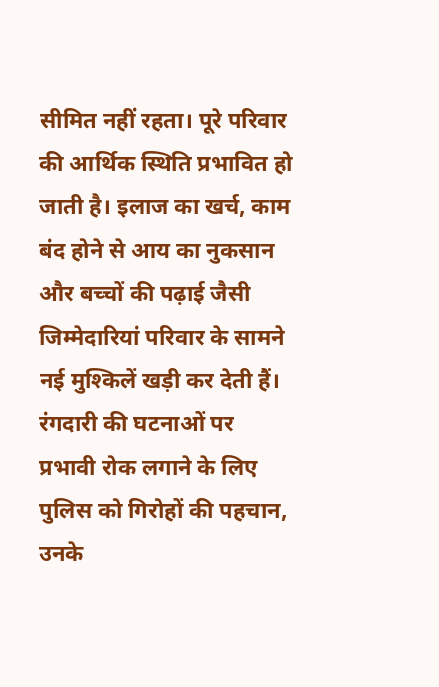सीमित नहीं रहता। पूरे परिवार की आर्थिक स्थिति प्रभावित हो जाती है। इलाज का खर्च, काम बंद होने से आय का नुकसान और बच्चों की पढ़ाई जैसी जिम्मेदारियां परिवार के सामने नई मुश्किलें खड़ी कर देती हैं। रंगदारी की घटनाओं पर प्रभावी रोक लगाने के लिए पुलिस को गिरोहों की पहचान, उनके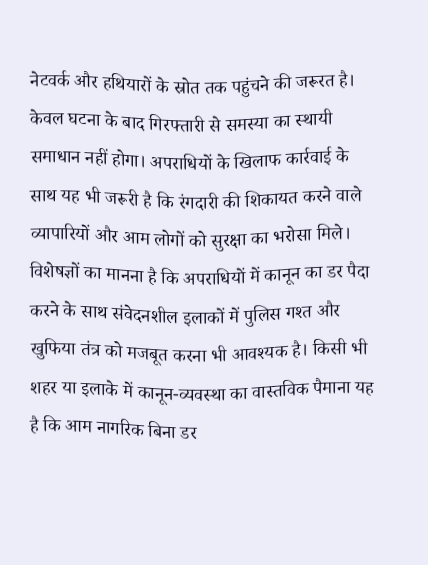नेटवर्क और हथियारों के स्रोत तक पहुंचने की जरूरत है। केवल घटना के बाद गिरफ्तारी से समस्या का स्थायी समाधान नहीं होगा। अपराधियों के खिलाफ कार्रवाई के साथ यह भी जरूरी है कि रंगदारी की शिकायत करने वाले व्यापारियों और आम लोगों को सुरक्षा का भरोसा मिले। विशेषज्ञों का मानना है कि अपराधियों में कानून का डर पैदा करने के साथ संवेदनशील इलाकों में पुलिस गश्त और खुफिया तंत्र को मजबूत करना भी आवश्यक है। किसी भी शहर या इलाके में कानून-व्यवस्था का वास्तविक पैमाना यह है कि आम नागरिक बिना डर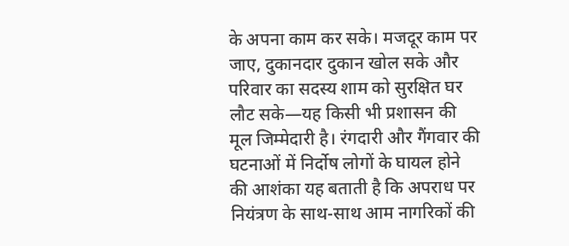के अपना काम कर सके। मजदूर काम पर जाए, दुकानदार दुकान खोल सके और परिवार का सदस्य शाम को सुरक्षित घर लौट सके—यह किसी भी प्रशासन की मूल जिम्मेदारी है। रंगदारी और गैंगवार की घटनाओं में निर्दोष लोगों के घायल होने की आशंका यह बताती है कि अपराध पर नियंत्रण के साथ-साथ आम नागरिकों की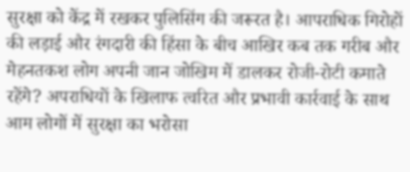सुरक्षा को केंद्र में रखकर पुलिसिंग की जरूरत है। आपराधिक गिरोहों की लड़ाई और रंगदारी की हिंसा के बीच आखिर कब तक गरीब और मेहनतकश लोग अपनी जान जोखिम में डालकर रोजी-रोटी कमाते रहेंगे? अपराधियों के खिलाफ त्वरित और प्रभावी कार्रवाई के साथ आम लोगों में सुरक्षा का भरोसा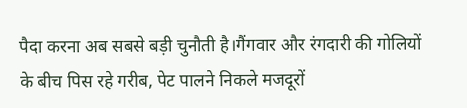पैदा करना अब सबसे बड़ी चुनौती है।गैंगवार और रंगदारी की गोलियों के बीच पिस रहे गरीब, पेट पालने निकले मजदूरों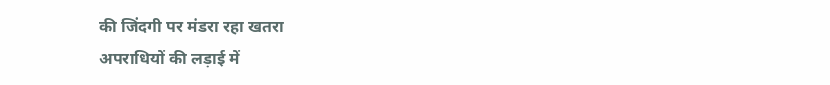की जिंदगी पर मंडरा रहा खतरा
अपराधियों की लड़ाई में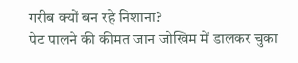गरीब क्यों बन रहे निशाना?
पेट पालने की कीमत जान जोखिम में डालकर चुका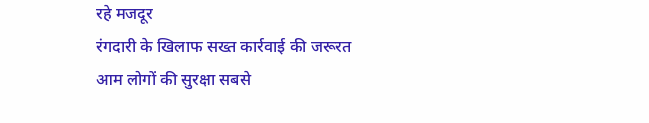रहे मजदूर
रंगदारी के खिलाफ सख्त कार्रवाई की जरूरत
आम लोगों की सुरक्षा सबसे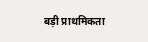बड़ी प्राथमिकता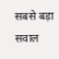सबसे बड़ा सवाल